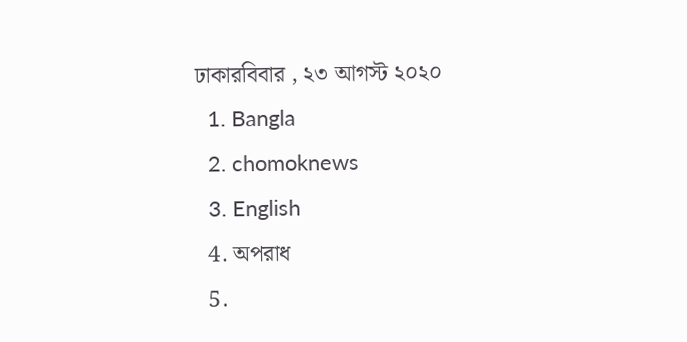ঢাকারবিবার , ২৩ আগস্ট ২০২০
  1. Bangla
  2. chomoknews
  3. English
  4. অপরাধ
  5.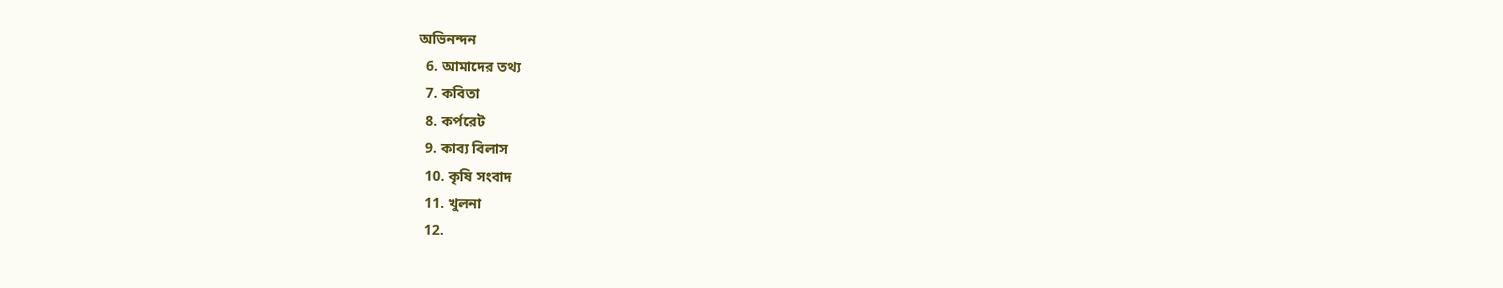অভিনন্দন
  6. আমাদের তথ্য
  7. কবিতা
  8. কর্পরেট
  9. কাব্য বিলাস
  10. কৃষি সংবাদ
  11. খুলনা
  12.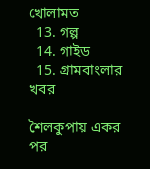খোলামত
  13. গল্প
  14. গাইড
  15. গ্রামবাংলার খবর

শৈলকুপায় একর পর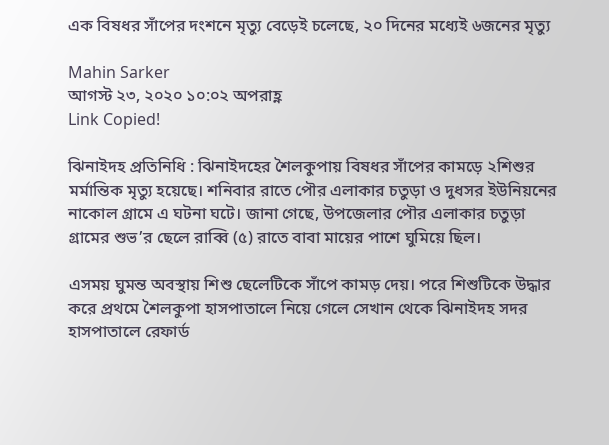এক বিষধর সাঁপের দংশনে মৃত্যু বেড়েই চলেছে, ২০ দিনের মধ্যেই ৬জনের মৃত্যু

Mahin Sarker
আগস্ট ২৩, ২০২০ ১০:০২ অপরাহ্ণ
Link Copied!

ঝিনাইদহ প্রতিনিধি : ঝিনাইদহের শৈলকুপায় বিষধর সাঁপের কামড়ে ২শিশুর মর্মান্তিক মৃত্যু হয়েছে। শনিবার রাতে পৌর এলাকার চতুড়া ও দুধসর ইউনিয়নের নাকোল গ্রামে এ ঘটনা ঘটে। জানা গেছে, উপজেলার পৌর এলাকার চতুড়া গ্রামের শুভ’র ছেলে রাব্বি (৫) রাতে বাবা মায়ের পাশে ঘুমিয়ে ছিল।

এসময় ঘুমন্ত অবস্থায় শিশু ছেলেটিকে সাঁপে কামড় দেয়। পরে শিশুটিকে উদ্ধার করে প্রথমে শৈলকুপা হাসপাতালে নিয়ে গেলে সেখান থেকে ঝিনাইদহ সদর হাসপাতালে রেফার্ড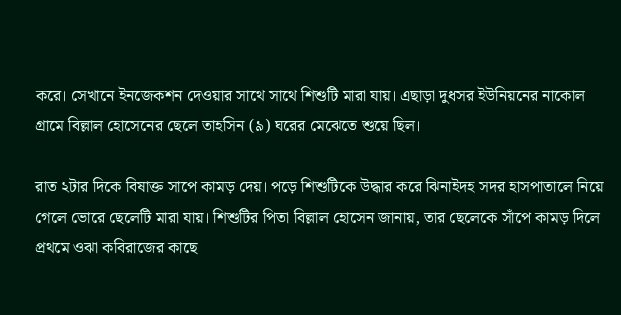করে। সেখানে ইনজেকশন দেওয়ার সাথে সাথে শিশুটি মারা যায়। এছাড়া দুধসর ইউনিয়নের নাকোল গ্রামে বিল্লাল হোসেনের ছেলে তাহসিন (৯) ঘরের মেঝেতে শুয়ে ছিল।

রাত ২টার দিকে বিষাক্ত সাপে কামড় দেয়। পড়ে শিশুটিকে উদ্ধার করে ঝিনাইদহ সদর হাসপাতালে নিয়ে গেলে ভোরে ছেলেটি মারা যায়। শিশুটির পিতা বিল্লাল হোসেন জানায়, তার ছেলেকে সাঁপে কামড় দিলে প্রথমে ওঝা কবিরাজের কাছে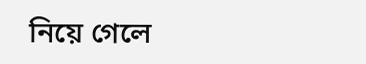নিয়ে গেলে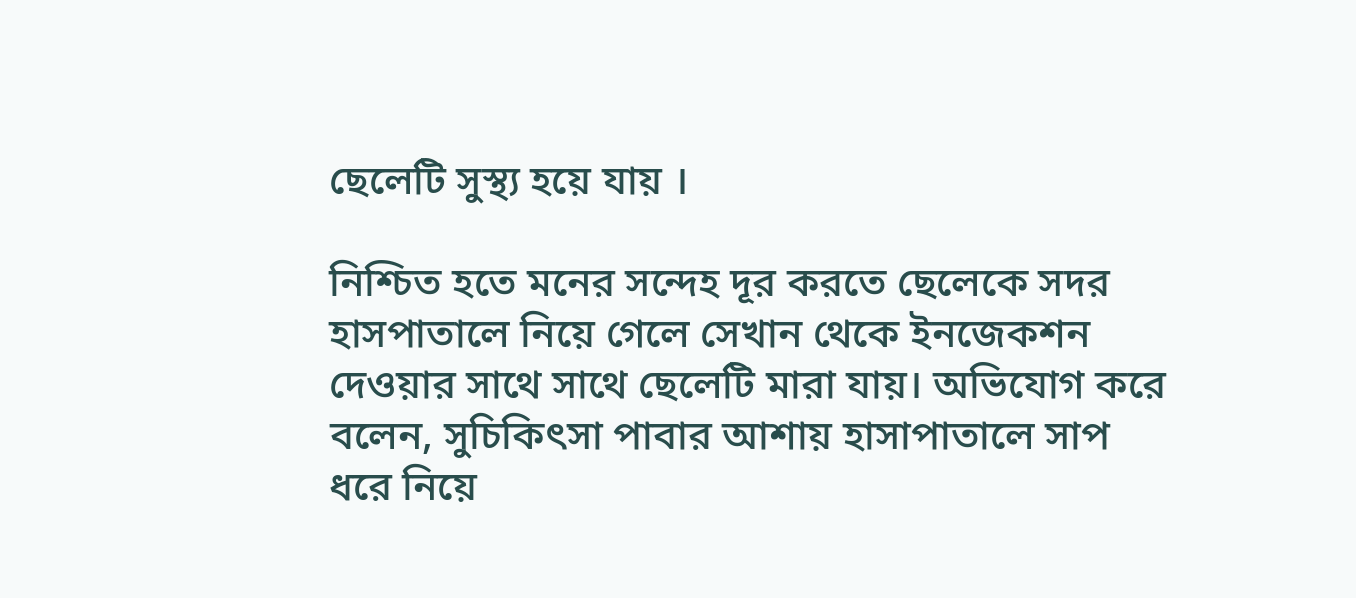ছেলেটি সুস্থ্য হয়ে যায় ।

নিশ্চিত হতে মনের সন্দেহ দূর করতে ছেলেকে সদর হাসপাতালে নিয়ে গেলে সেখান থেকে ইনজেকশন দেওয়ার সাথে সাথে ছেলেটি মারা যায়। অভিযোগ করে বলেন, সুচিকিৎসা পাবার আশায় হাসাপাতালে সাপ ধরে নিয়ে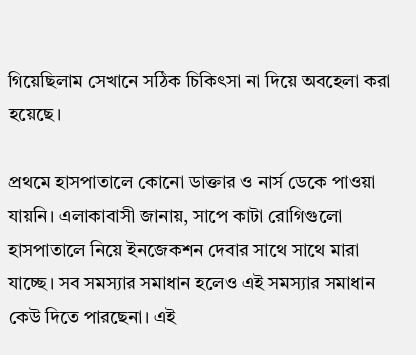গিয়েছিলাম সেখানে সঠিক চিকিৎসা না দিয়ে অবহেলা করা হয়েছে।

প্রথমে হাসপাতালে কোনো ডাক্তার ও নার্স ডেকে পাওয়া যায়নি। এলাকাবাসী জানায়, সাপে কাটা রোগিগুলো হাসপাতালে নিয়ে ইনজেকশন দেবার সাথে সাথে মারা যাচ্ছে। সব সমস্যার সমাধান হলেও এই সমস্যার সমাধান কেউ দিতে পারছেনা। এই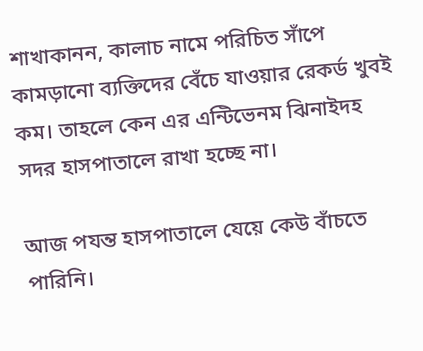শাখাকানন, কালাচ নামে পরিচিত সাঁপে কামড়ানো ব্যক্তিদের বেঁচে যাওয়ার রেকর্ড খুবই কম। তাহলে কেন এর এন্টিভেনম ঝিনাইদহ সদর হাসপাতালে রাখা হচ্ছে না।

আজ পযন্ত হাসপাতালে যেয়ে কেউ বাঁচতে পারিনি।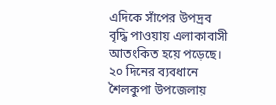এদিকে সাঁপের উপদ্রব বৃদ্ধি পাওয়ায় এলাকাবাসী আতংকিত হয়ে পড়েছে। ২০ দিনের ব্যবধানে শৈলকুপা উপজেলায়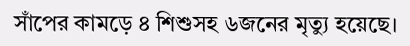সাঁপের কামড়ে ৪ শিশুসহ ৬জনের মৃত্যু হয়েছে।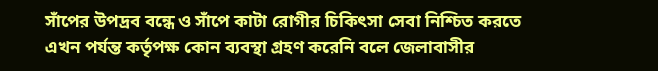সাঁপের উপদ্রব বন্ধে ও সাঁপে কাটা রোগীর চিকিৎসা সেবা নিশ্চিত করতে এখন পর্যন্ত কর্তৃপক্ষ কোন ব্যবস্থা গ্রহণ করেনি বলে জেলাবাসীর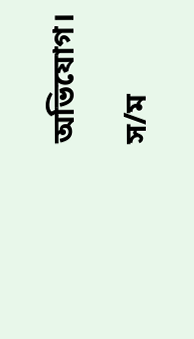অভিযোগ।

স/ম